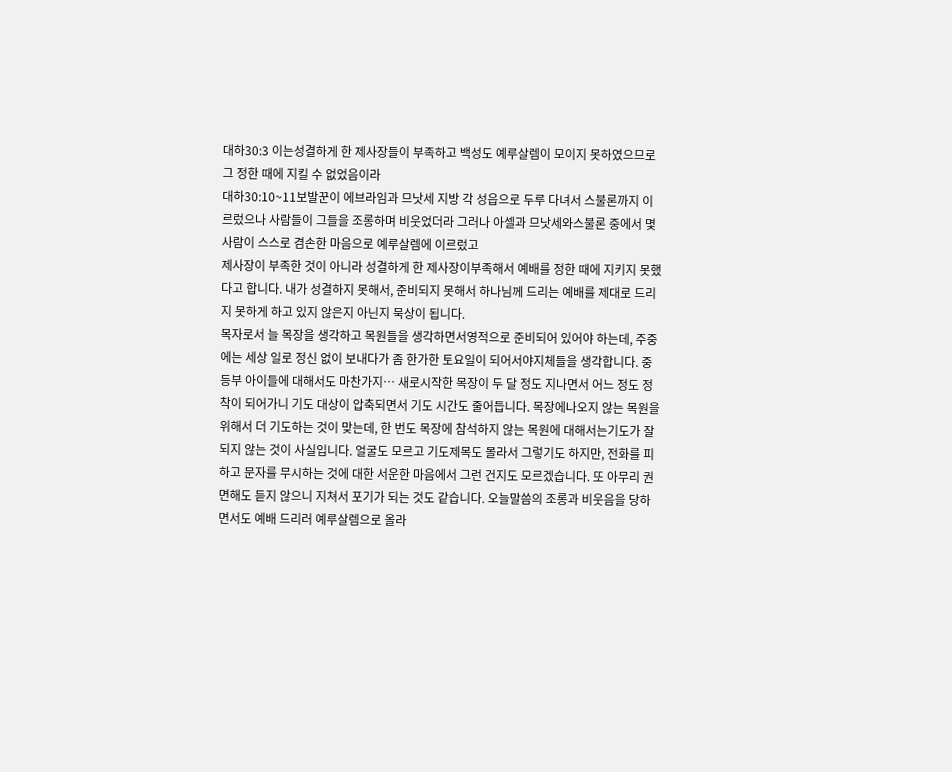대하30:3 이는성결하게 한 제사장들이 부족하고 백성도 예루살렘이 모이지 못하였으므로 그 정한 때에 지킬 수 없었음이라
대하30:10~11보발꾼이 에브라임과 므낫세 지방 각 성읍으로 두루 다녀서 스불론까지 이르렀으나 사람들이 그들을 조롱하며 비웃었더라 그러나 아셀과 므낫세와스불론 중에서 몇 사람이 스스로 겸손한 마음으로 예루살렘에 이르렀고
제사장이 부족한 것이 아니라 성결하게 한 제사장이부족해서 예배를 정한 때에 지키지 못했다고 합니다. 내가 성결하지 못해서, 준비되지 못해서 하나님께 드리는 예배를 제대로 드리지 못하게 하고 있지 않은지 아닌지 묵상이 됩니다.
목자로서 늘 목장을 생각하고 목원들을 생각하면서영적으로 준비되어 있어야 하는데, 주중에는 세상 일로 정신 없이 보내다가 좀 한가한 토요일이 되어서야지체들을 생각합니다. 중등부 아이들에 대해서도 마찬가지… 새로시작한 목장이 두 달 정도 지나면서 어느 정도 정착이 되어가니 기도 대상이 압축되면서 기도 시간도 줄어듭니다. 목장에나오지 않는 목원을 위해서 더 기도하는 것이 맞는데, 한 번도 목장에 참석하지 않는 목원에 대해서는기도가 잘 되지 않는 것이 사실입니다. 얼굴도 모르고 기도제목도 몰라서 그렇기도 하지만, 전화를 피하고 문자를 무시하는 것에 대한 서운한 마음에서 그런 건지도 모르겠습니다. 또 아무리 권면해도 듣지 않으니 지쳐서 포기가 되는 것도 같습니다. 오늘말씀의 조롱과 비웃음을 당하면서도 예배 드리러 예루살렘으로 올라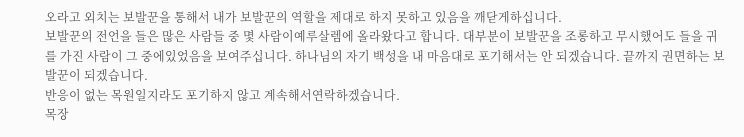오라고 외치는 보발꾼을 통해서 내가 보발꾼의 역할을 제대로 하지 못하고 있음을 깨닫게하십니다.
보발꾼의 전언을 들은 많은 사람들 중 몇 사람이예루살렘에 올라왔다고 합니다. 대부분이 보발꾼을 조롱하고 무시했어도 들을 귀를 가진 사람이 그 중에있었음을 보여주십니다. 하나님의 자기 백성을 내 마음대로 포기해서는 안 되겠습니다. 끝까지 권면하는 보발꾼이 되겠습니다.
반응이 없는 목원일지라도 포기하지 않고 계속해서연락하겠습니다.
목장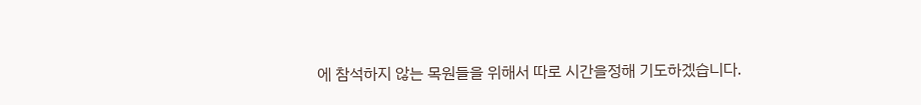에 참석하지 않는 목원들을 위해서 따로 시간을정해 기도하겠습니다.